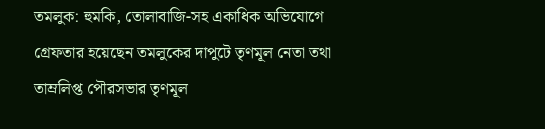তমলুক: হুমকি, তোলাবাজি-সহ একাধিক অভিযোগে গ্রেফতার হয়েছেন তমলুকের দাপুটে তৃণমূল নেতা তথা তাম্রলিপ্ত পৌরসভার তৃণমূল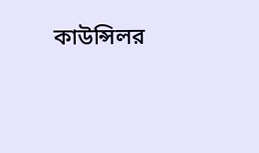কাউন্সিলর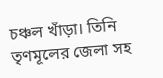চঞ্চল খাঁড়া। তিনি তৃণমূলের জেলা সহ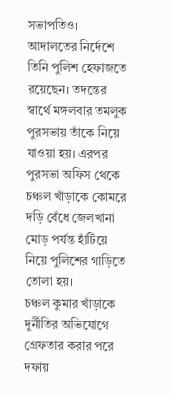সভাপতিও। আদালতের নির্দেশে তিনি পুলিশ হেফাজতে রয়েছেন। তদন্তের স্বার্থে মঙ্গলবার তমলুক পুরসভায় তাঁকে নিয়ে যাওয়া হয়। এরপর পুরসভা অফিস থেকে চঞ্চল খাঁড়াকে কোমরে দড়ি বেঁধে জেলখানা মোড় পর্যন্ত হাঁটিয়ে নিয়ে পুলিশের গাড়িতে তোলা হয়।
চঞ্চল কুমার খাঁড়াকে দুর্নীতির অভিযোগে গ্রেফতার করার পরে দফায়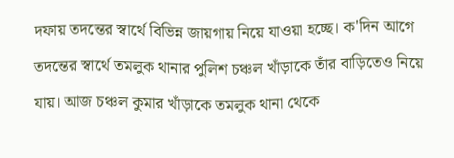দফায় তদন্তের স্বার্থে বিভিন্ন জায়গায় নিয়ে যাওয়া হচ্ছে। ক'দিন আগে তদন্তের স্বার্থে তমলুক থানার পুলিশ চঞ্চল খাঁড়াকে তাঁর বাড়িতেও নিয়ে যায়। আজ চঞ্চল কুমার খাঁড়াকে তমলুক থানা থেকে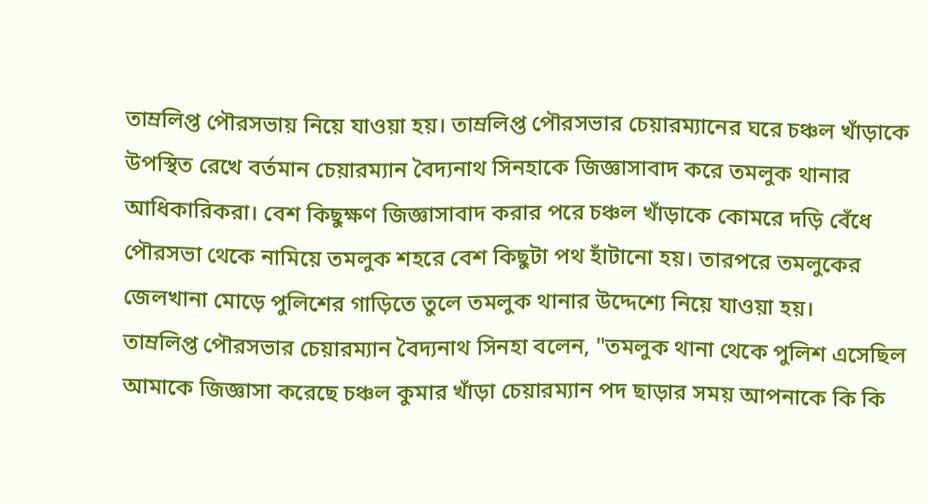তাম্রলিপ্ত পৌরসভায় নিয়ে যাওয়া হয়। তাম্রলিপ্ত পৌরসভার চেয়ারম্যানের ঘরে চঞ্চল খাঁড়াকে উপস্থিত রেখে বর্তমান চেয়ারম্যান বৈদ্যনাথ সিনহাকে জিজ্ঞাসাবাদ করে তমলুক থানার আধিকারিকরা। বেশ কিছুক্ষণ জিজ্ঞাসাবাদ করার পরে চঞ্চল খাঁড়াকে কোমরে দড়ি বেঁধে পৌরসভা থেকে নামিয়ে তমলুক শহরে বেশ কিছুটা পথ হাঁটানো হয়। তারপরে তমলুকের জেলখানা মোড়ে পুলিশের গাড়িতে তুলে তমলুক থানার উদ্দেশ্যে নিয়ে যাওয়া হয়।
তাম্রলিপ্ত পৌরসভার চেয়ারম্যান বৈদ্যনাথ সিনহা বলেন, "তমলুক থানা থেকে পুলিশ এসেছিল আমাকে জিজ্ঞাসা করেছে চঞ্চল কুমার খাঁড়া চেয়ারম্যান পদ ছাড়ার সময় আপনাকে কি কি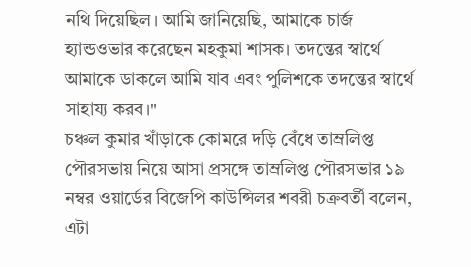নথি দিয়েছিল। আমি জানিয়েছি, আমাকে চার্জ হ্যান্ডওভার করেছেন মহকুমা শাসক। তদন্তের স্বার্থে আমাকে ডাকলে আমি যাব এবং পুলিশকে তদন্তের স্বার্থে সাহায্য করব।"
চঞ্চল কুমার খাঁড়াকে কোমরে দড়ি বেঁধে তাম্রলিপ্ত পৌরসভায় নিয়ে আসা প্রসঙ্গে তাম্রলিপ্ত পৌরসভার ১৯ নম্বর ওয়ার্ডের বিজেপি কাউন্সিলর শবরী চক্রবর্তী বলেন, এটা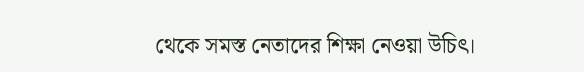থেকে সমস্ত নেতাদের শিক্ষা নেওয়া উচিৎ।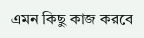এমন কিছু কাজ করবে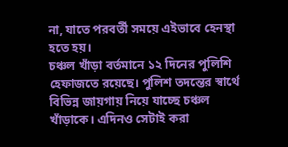না, যাতে পরবর্তী সময়ে এইভাবে হেনস্থা হতে হয়।
চঞ্চল খাঁড়া বর্তমানে ১২ দিনের পুলিশি হেফাজতে রয়েছে। পুলিশ তদন্তের স্বার্থে বিভিন্ন জায়গায় নিয়ে যাচ্ছে চঞ্চল খাঁড়াকে। এদিনও সেটাই করা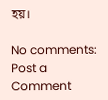হয়।

No comments:
Post a Comment